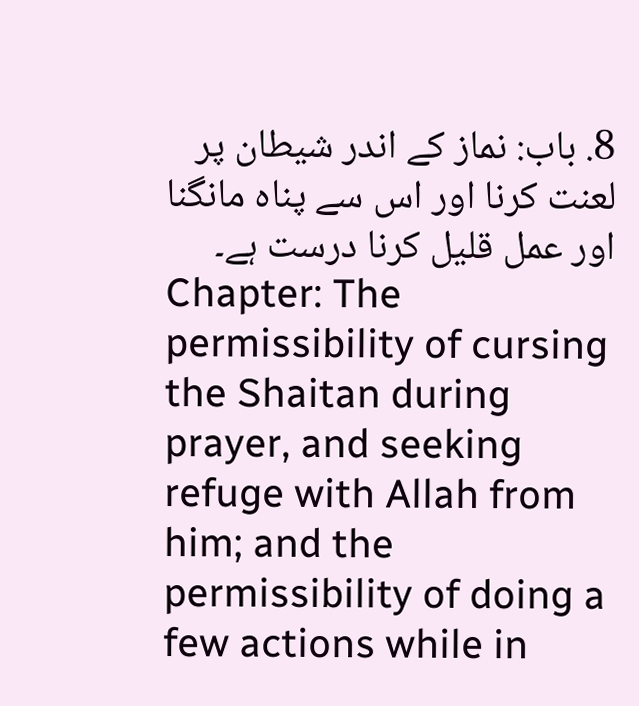8. باب: نماز کے اندر شیطان پر لعنت کرنا اور اس سے پناہ مانگنا اور عمل قلیل کرنا درست ہے۔
Chapter: The permissibility of cursing the Shaitan during prayer, and seeking refuge with Allah from him; and the permissibility of doing a few actions while in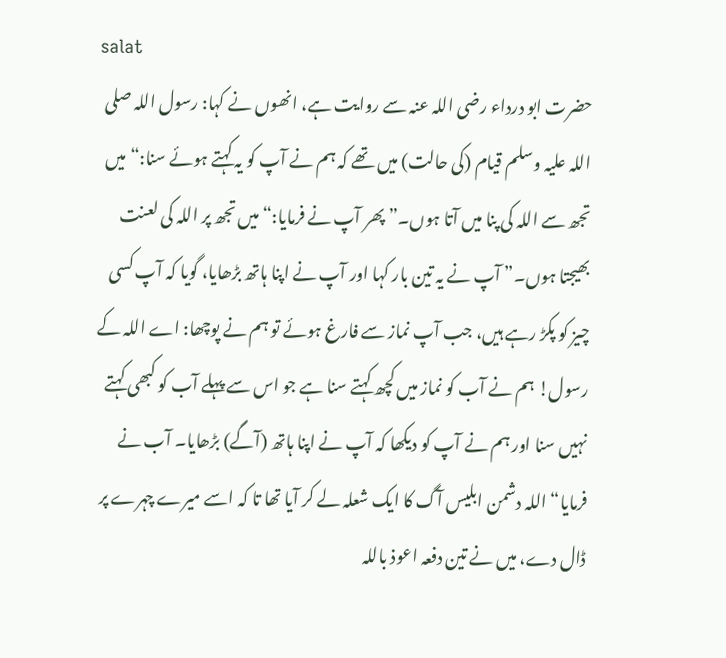salat
حضرت ابو درداء رضی اللہ عنہ سے روایت ہے، انھوں نے کہا: رسول اللہ صلی اللہ علیہ وسلم قیام (کی حالت) میں تھے کہ ہم نے آپ کو یہ کہتے ہوئے سنا:“ میں تجھ سے اللہ کی پنا میں آتا ہوں۔” پھر آپ نے فرمایا:“ میں تجھ پر اللہ کی لعنت بھیجتا ہوں۔” آپ نے یہ تین بار کہا اور آپ نے اپنا ہاتھ بڑھایا، گویا کہ آپ کسی چیز کو پکڑ رہے ہیں، جب آپ نماز سے فارغ ہوئے تو ہم نے پوچھا: اے اللہ کے رسول! ہم نے آب کو نماز میں کچھ کہتے سنا ہے جو اس سے پہلے آب کو کبھی کہتے نہیں سنا اور ہم نے آپ کو دیکھا کہ آپ نے اپنا ہاتھ (آگے) بڑھایا۔ آب نے فرمایا“ اللہ دشمن ابلیس آگ کا ایک شعلہ لے کر آیا تھا تا کہ اسے میرے چہرے پر ڈال دے، میں نے تین دفعہ اعوذ باللہ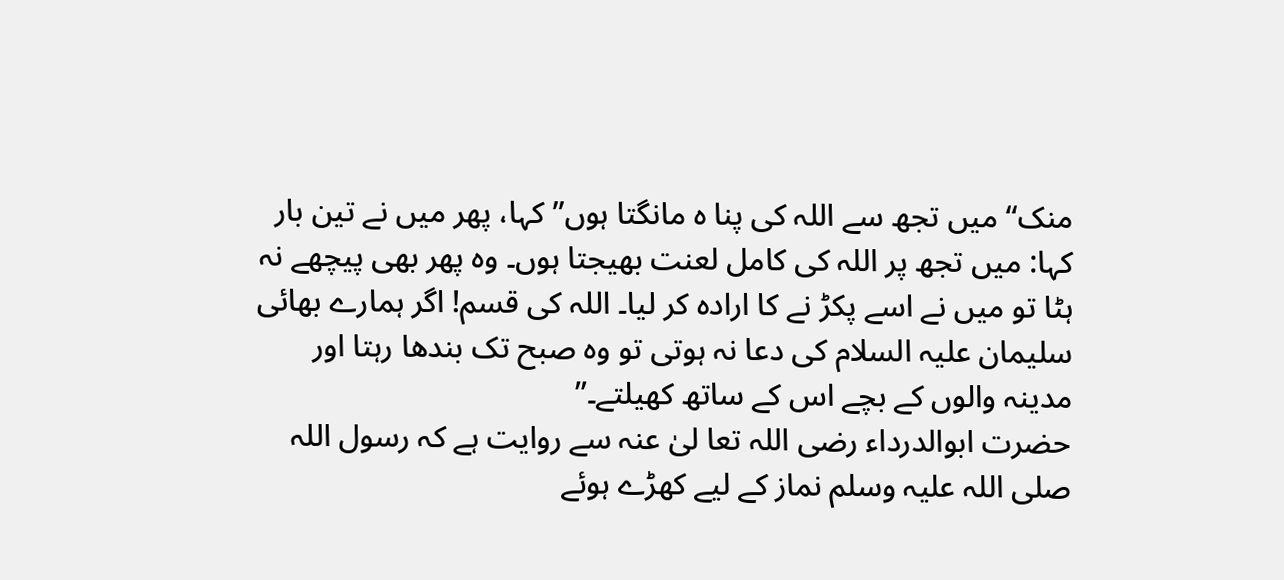منک“ میں تجھ سے اللہ کی پنا ہ مانگتا ہوں” کہا، پھر میں نے تین بار کہا: میں تجھ پر اللہ کی کامل لعنت بھیجتا ہوں۔ وہ پھر بھی پیچھے نہ ہٹا تو میں نے اسے پکڑ نے کا ارادہ کر لیا۔ اللہ کی قسم! اگر ہمارے بھائی سلیمان علیہ السلام کی دعا نہ ہوتی تو وہ صبح تک بندھا رہتا اور مدینہ والوں کے بچے اس کے ساتھ کھیلتے۔”
حضرت ابوالدرداء رضی اللہ تعا لیٰ عنہ سے روایت ہے کہ رسول اللہ صلی اللہ علیہ وسلم نماز کے لیے کھڑے ہوئے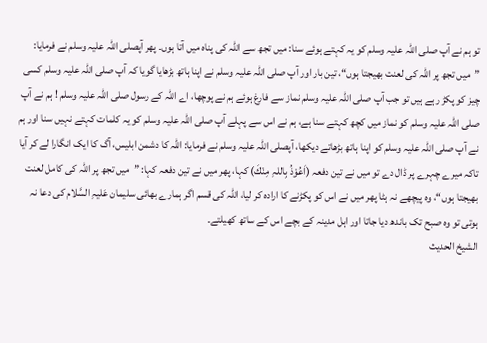تو ہم نے آپ صلی اللہ علیہ وسلم کو یہ کہتے ہوئے سنا: میں تجھ سے اللّٰہ کی پناہ میں آتا ہوں۔ پھر آپصلی اللہ علیہ وسلم نے فرمایا: ”میں تجھ پر اللّٰہ کی لعنت بھیجتا ہوں“، تین بار اور آپ صلی اللہ علیہ وسلم نے اپنا ہاتھ بڑھایا گویا کہ آپ صلی اللہ علیہ وسلم کسی چیز کو پکڑ رہے ہیں تو جب آپ صلی اللہ علیہ وسلم نماز سے فارغ ہوئے ہم نے پوچھا، اے اللّٰہ کے رسول صلی اللہ علیہ وسلم ! ہم نے آپ صلی اللہ علیہ وسلم کو نماز میں کچھ کہتے سنا ہے، ہم نے اس سے پہلے آپ صلی اللہ علیہ وسلم کو یہ کلمات کہتے نہیں سنا اور ہم نے آپ صلی اللہ علیہ وسلم کو اپنا ہاتھ بڑھاتے دیکھا، آپصلی اللہ علیہ وسلم نے فرمایا: اللّٰہ کا دشمن ابلیس، آگ کا ایک انگارا لے کر آیا تاکہ میرے چہرے پر ڈال دے تو میں نے تین دفعہ (اَعُوْذُ بِاللہِ مِنْكَ) کہا، پھر میں نے تین دفعہ کہا: ”میں تجھ پر اللّٰہ کی کامل لعنت بھیجتا ہوں“، وہ پیچھے نہ ہٹا پھر میں نے اس کو پکڑنے کا ارادہ کر لیا، اللّٰہ کی قسم اگر ہمارے بھائی سلیمان عَلیہِ السَّلام کی دعا نہ ہوتی تو وہ صبح تک باندھ دیا جاتا اور اہل مدینہ کے بچے اس کے ساتھ کھیلتے۔
الشيخ الحديث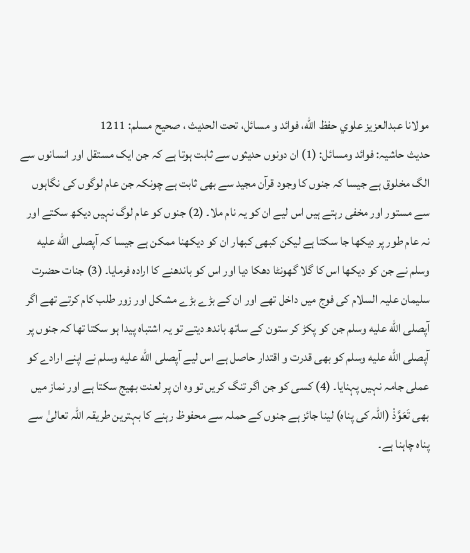مولانا عبدالعزيز علوي حفظ الله، فوائد و مسائل، تحت الحديث ، صحيح مسلم: 1211
حدیث حاشیہ: فوائد ومسائل: (1) ان دونوں حدیثوں سے ثابت ہوتا ہے کہ جن ایک مستقل اور انسانوں سے الگ مخلوق ہے جیسا کہ جنوں کا وجود قرآن مجید سے بھی ثابت ہے چونکہ جن عام لوگوں کی نگاہوں سے مستور اور مخفی رہتے ہیں اس لیے ان کو یہ نام ملا۔ (2) جنوں کو عام لوگ نہیں دیکھ سکتے اور نہ عام طور پر دیکھا جا سکتا ہے لیکن کبھی کبھار ان کو دیکھنا ممکن ہے جیسا کہ آپصلى الله عليه وسلم نے جن کو دیکھا اس کا گلا گھونٹا دھکا دیا اور اس کو باندھنے کا ارادہ فرمایا۔ (3) جنات حضرت سلیمان علیہ السلام کی فوج میں داخل تھے اور ان کے بڑے بڑے مشکل اور زور طلب کام کرتے تھے اگر آپصلى الله عليه وسلم جن کو پکڑ کر ستون کے ساتھ باندھ دیتے تو یہ اشتباہ پیدا ہو سکتا تھا کہ جنوں پر آپصلى الله عليه وسلم کو بھی قدرت و اقتدار حاصل ہے اس لیے آپصلى الله عليه وسلم نے اپنے ارادے کو عملی جامہ نہیں پہنایا۔ (4) کسی کو جن اگر تنگ کریں تو وہ ان پر لعنت بھیج سکتا ہے اور نماز میں بھی تَعَوَّذْ (اللہ کی پناہ) لینا جائز ہے جنوں کے حملہ سے محفوظ رہنے کا بہترین طریقہ اللہ تعالیٰ سے پناہ چاہنا ہے۔